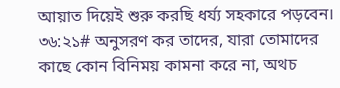আয়াত দিয়েই শুরু করছি ধর্য্য সহকারে পড়বেন।
৩৬:২১# অনুসরণ কর তাদের, যারা তোমাদের কাছে কোন বিনিময় কামনা করে না, অথচ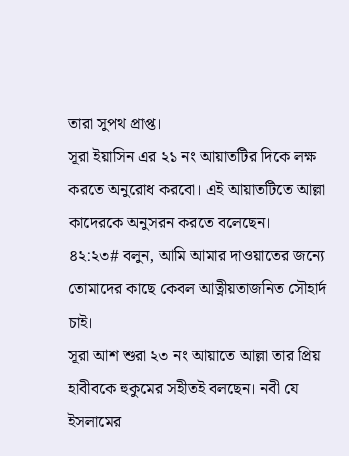তারা সুপথ প্রাপ্ত।
সূরা ইয়াসিন এর ২১ নং আয়াতটির দিকে লক্ষ করতে অনুরোধ করবো। এই আয়াতটিতে আল্লা কাদেরকে অনুসরন করতে বলেছেন।
৪২:২৩# বলুন, আমি আমার দাওয়াতের জন্যে তোমাদের কাছে কেবল আত্নীয়তাজনিত সৌহার্দ চাই।
সূরা আশ শুরা ২৩ নং আয়াতে আল্লা তার প্রিয় হাবীবকে হুকুমের সহীতই বলছেন। নবী যে ইসলামের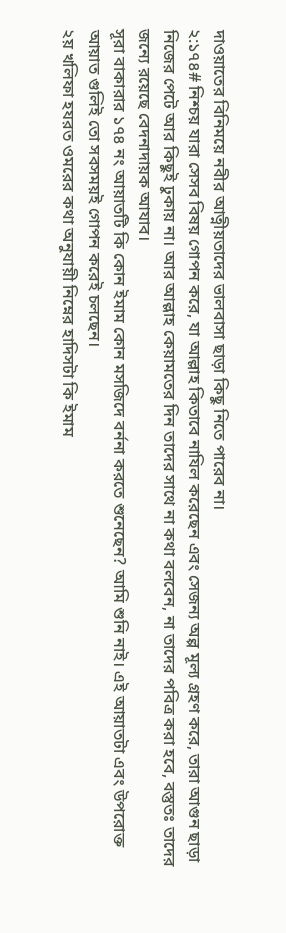দাওয়াতের বিনিময়ে নবীর আত্নীয়তাদের ভালবাসা ছাড়া কিছু নিতে পারেব না।
২:১৭৪# নিশ্চয় যারা সেসব বিষয় গোপন করে, যা আল্লাহ কিতাবে নাযিল করেছেন এবং সেজন্য অল্প মূল্য গ্রহণ করে, তারা আগুন ছাড়া নিজের পেটে আর কিছুই ঢুকায় না। আর আল্লাহ কেয়ামতের দিন তাদের সাথে না কথা বলবেন, না তাদের পবিত্র করা হবে, বস্তুতঃ তাদের জন্যে রয়েছে বেদনাদায়ক আযাব।
সূরা বাকারার ১৭৪ নং আয়াতটি কি কোন ইমাম কোন মসজিদে বর্ননা করতে শুনেছেন? আমি শুনি নাই। এই আয়াতটা এবং উপরোক্ত আয়াত গুলিই তো সবসময়ই গোপন করেই চলছেন।
২য় খলিফা হযরত ওমরের কথা অনুযায়ী নিম্নের হাদিসটা কি ইমাম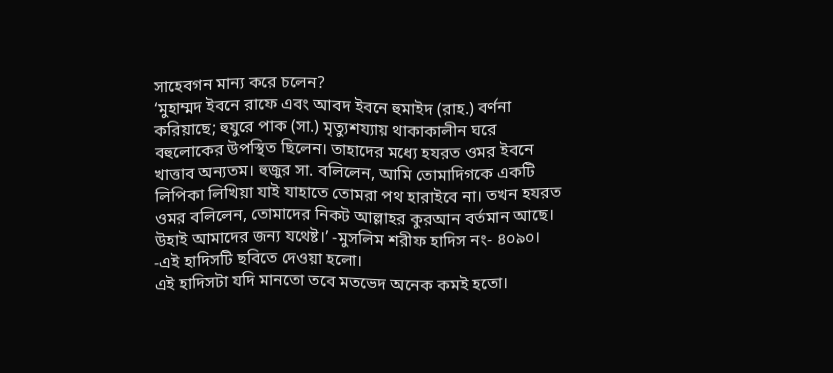সাহেবগন মান্য করে চলেন?
‘মুহাম্মদ ইবনে রাফে এবং আবদ ইবনে হুমাইদ (রাহ.) বর্ণনা করিয়াছে; হুযুরে পাক (সা.) মৃত্যুশয্যায় থাকাকালীন ঘরে বহুলোকের উপস্থিত ছিলেন। তাহাদের মধ্যে হযরত ওমর ইবনে খাত্তাব অন্যতম। হুজুর সা. বলিলেন, আমি তোমাদিগকে একটি লিপিকা লিখিয়া যাই যাহাতে তোমরা পথ হারাইবে না। তখন হযরত ওমর বলিলেন, তোমাদের নিকট আল্লাহর কুরআন বর্তমান আছে। উহাই আমাদের জন্য যথেষ্ট।’ -মুসলিম শরীফ হাদিস নং- ৪০৯০। -এই হাদিসটি ছবিতে দেওয়া হলো।
এই হাদিসটা যদি মানতো তবে মতভেদ অনেক কমই হতো।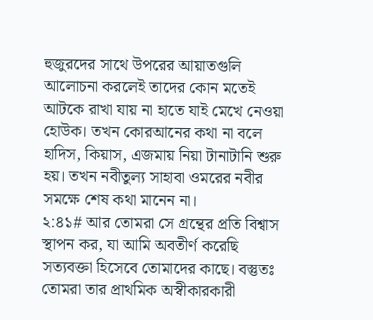হুজুরদের সাথে উপরের আয়াতগুলি আলোচনা করলেই তাদের কোন মতেই আটকে রাখা যায় না হাতে যাই মেখে নেওয়া হোউক। তখন কোরআনের কথা না বলে হাদিস, কিয়াস, এজমায় নিয়া টানাটানি শুরু হয়। তখন নবীতুল্য সাহাবা ওমরের নবীর সমক্ষে শেষ কথা মানেন না।
২:৪১# আর তোমরা সে গ্রন্থের প্রতি বিশ্বাস স্থাপন কর, যা আমি অবতীর্ণ করেছি সত্যবক্তা হিসেবে তোমাদের কাছে। বস্তুতঃ তোমরা তার প্রাথমিক অস্বীকারকারী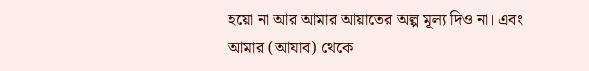হয়ো না আর আমার আয়াতের অল্প মূল্য দিও না। এবং আমার (আযাব) থেকে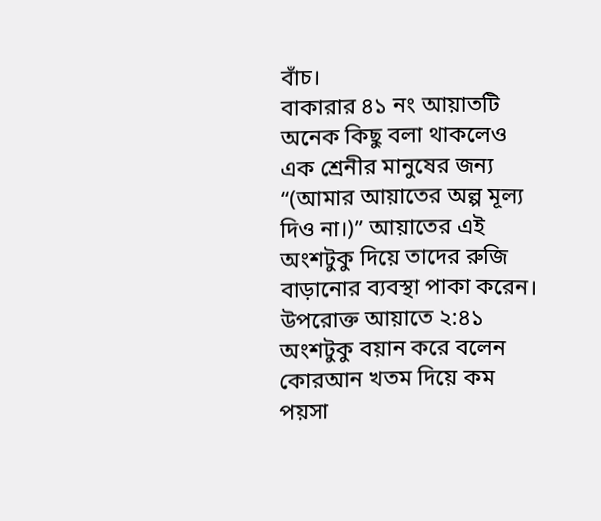বাঁচ।
বাকারার ৪১ নং আয়াতটি অনেক কিছু বলা থাকলেও এক শ্রেনীর মানুষের জন্য “(আমার আয়াতের অল্প মূল্য দিও না।)” আয়াতের এই অংশটুকু দিয়ে তাদের রুজি বাড়ানোর ব্যবস্থা পাকা করেন।
উপরোক্ত আয়াতে ২:৪১ অংশটুকু বয়ান করে বলেন কোরআন খতম দিয়ে কম পয়সা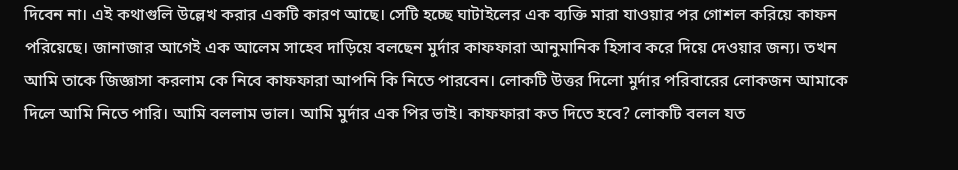দিবেন না। এই কথাগুলি উল্লেখ করার একটি কারণ আছে। সেটি হচ্ছে ঘাটাইলের এক ব্যক্তি মারা যাওয়ার পর গোশল করিয়ে কাফন পরিয়েছে। জানাজার আগেই এক আলেম সাহেব দাড়িয়ে বলছেন মুর্দার কাফফারা আনুমানিক হিসাব করে দিয়ে দেওয়ার জন্য। তখন আমি তাকে জিজ্ঞাসা করলাম কে নিবে কাফফারা আপনি কি নিতে পারবেন। লোকটি উত্তর দিলো মুর্দার পরিবারের লোকজন আমাকে দিলে আমি নিতে পারি। আমি বললাম ভাল। আমি মুর্দার এক পির ভাই। কাফফারা কত দিতে হবে? লোকটি বলল যত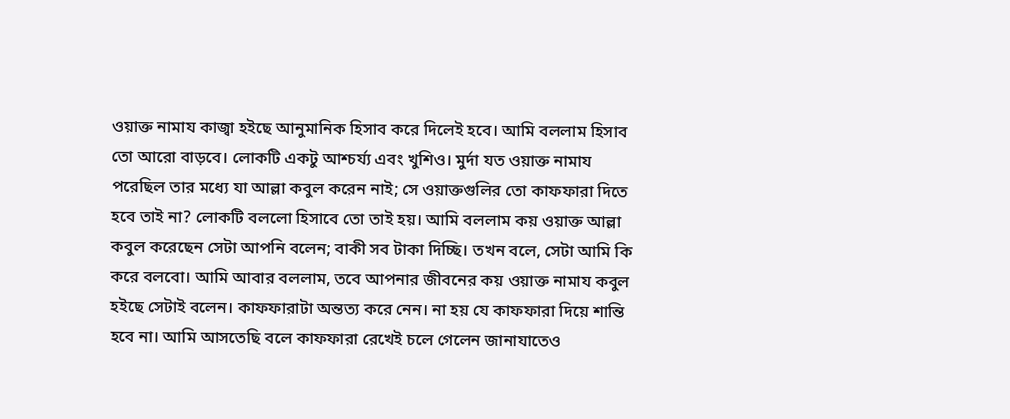ওয়াক্ত নামায কাজ্বা হইছে আনুমানিক হিসাব করে দিলেই হবে। আমি বললাম হিসাব তো আরো বাড়বে। লোকটি একটু আশ্চর্য্য এবং খুশিও। মুর্দা যত ওয়াক্ত নামায পরেছিল তার মধ্যে যা আল্লা কবুল করেন নাই; সে ওয়াক্তগুলির তো কাফফারা দিতে হবে তাই না? লোকটি বললো হিসাবে তো তাই হয়। আমি বললাম কয় ওয়াক্ত আল্লা কবুল করেছেন সেটা আপনি বলেন; বাকী সব টাকা দিচ্ছি। তখন বলে, সেটা আমি কি করে বলবো। আমি আবার বললাম, তবে আপনার জীবনের কয় ওয়াক্ত নামায কবুল হইছে সেটাই বলেন। কাফফারাটা অন্তত্য করে নেন। না হয় যে কাফফারা দিয়ে শান্তি হবে না। আমি আসতেছি বলে কাফফারা রেখেই চলে গেলেন জানাযাতেও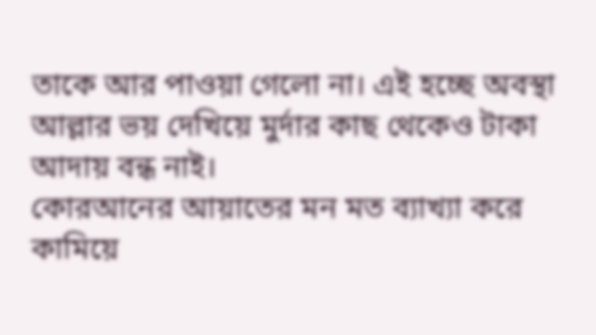তাকে আর পাওয়া গেলো না। এই হচ্ছে অবস্থা আল্লার ভয় দেখিয়ে মুর্দার কাছ থেকেও টাকা আদায় বন্ধ নাই।
কোরআনের আয়াতের মন মত ব্যাখ্যা করে কামিয়ে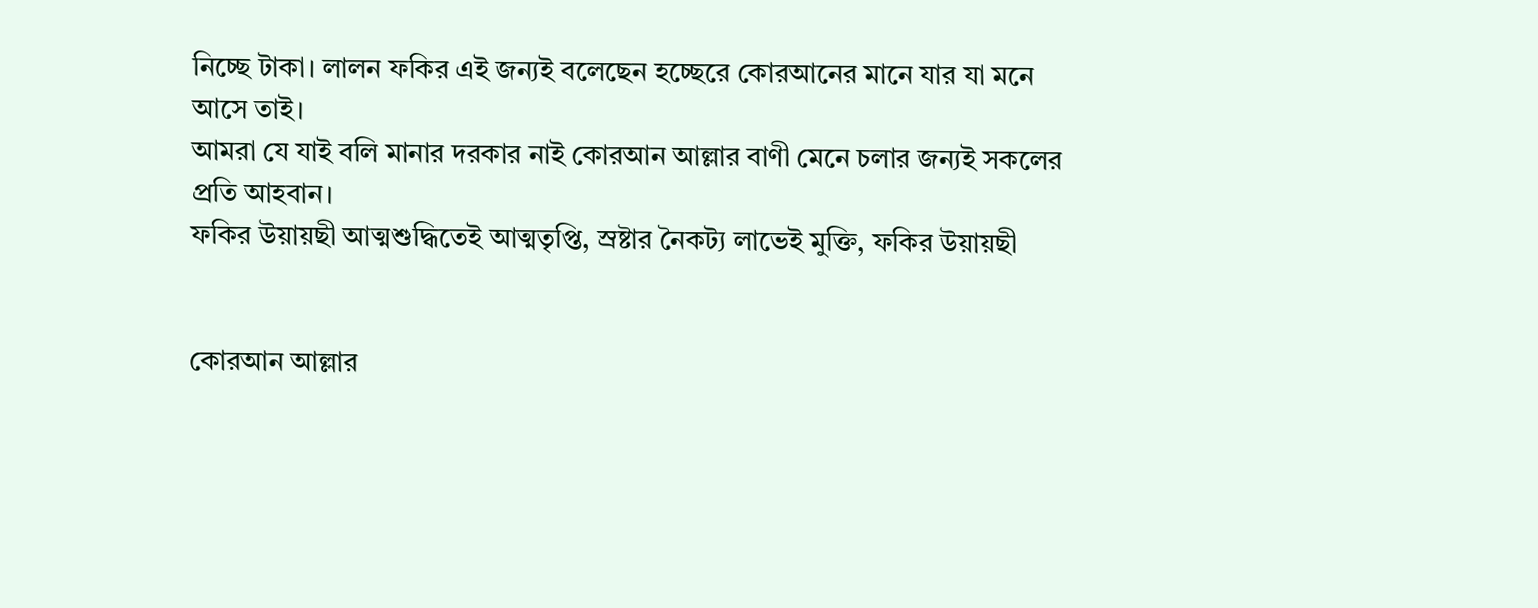নিচ্ছে টাকা। লালন ফকির এই জন্যই বলেছেন হচ্ছেরে কোরআনের মানে যার যা মনে আসে তাই।
আমরা যে যাই বলি মানার দরকার নাই কোরআন আল্লার বাণী মেনে চলার জন্যই সকলের প্রতি আহবান।
ফকির উয়ায়ছী আত্মশুদ্ধিতেই আত্মতৃপ্তি, স্রষ্টার নৈকট্য লাভেই মুক্তি, ফকির উয়ায়ছী


কোরআন আল্লার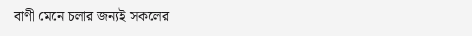বাণী মেনে চলার জন্যই সকলের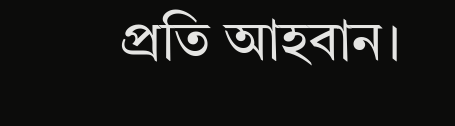প্রতি আহবান।